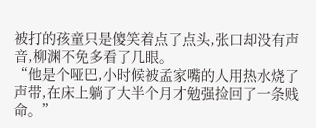被打的孩童只是傻笑着点了点头,张口却没有声音,柳渊不免多看了几眼。
“他是个哑巴,小时候被孟家嘴的人用热水烧了声带,在床上躺了大半个月才勉强捡回了一条贱命。”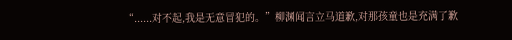“......对不起,我是无意冒犯的。”柳渊闻言立马道歉,对那孩童也是充满了歉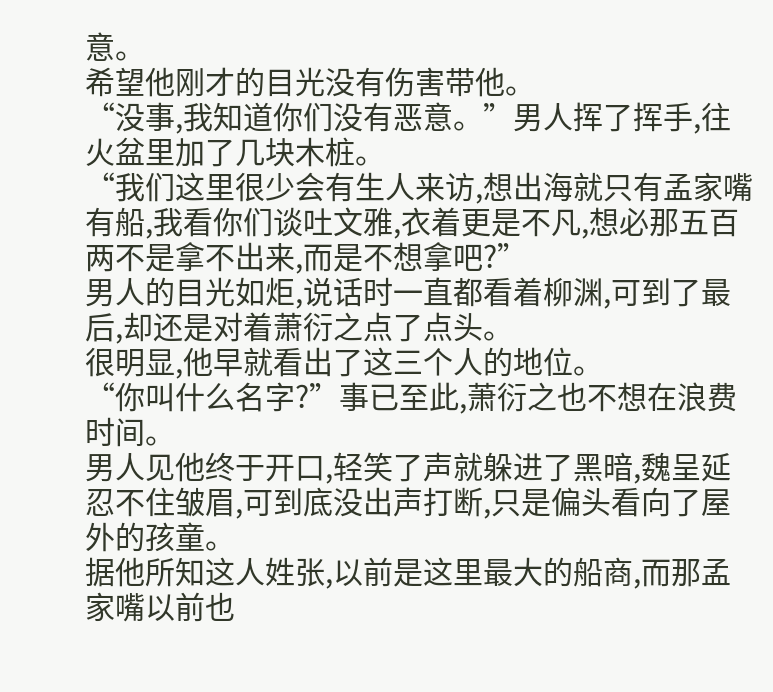意。
希望他刚才的目光没有伤害带他。
“没事,我知道你们没有恶意。”男人挥了挥手,往火盆里加了几块木桩。
“我们这里很少会有生人来访,想出海就只有孟家嘴有船,我看你们谈吐文雅,衣着更是不凡,想必那五百两不是拿不出来,而是不想拿吧?”
男人的目光如炬,说话时一直都看着柳渊,可到了最后,却还是对着萧衍之点了点头。
很明显,他早就看出了这三个人的地位。
“你叫什么名字?”事已至此,萧衍之也不想在浪费时间。
男人见他终于开口,轻笑了声就躲进了黑暗,魏呈延忍不住皱眉,可到底没出声打断,只是偏头看向了屋外的孩童。
据他所知这人姓张,以前是这里最大的船商,而那孟家嘴以前也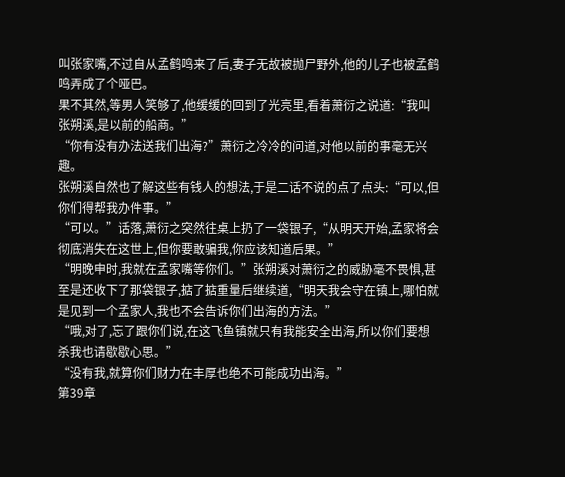叫张家嘴,不过自从孟鹤鸣来了后,妻子无故被抛尸野外,他的儿子也被孟鹤鸣弄成了个哑巴。
果不其然,等男人笑够了,他缓缓的回到了光亮里,看着萧衍之说道:“我叫张朔溪,是以前的船商。”
“你有没有办法送我们出海?”萧衍之冷冷的问道,对他以前的事毫无兴趣。
张朔溪自然也了解这些有钱人的想法,于是二话不说的点了点头:“可以,但你们得帮我办件事。”
“可以。”话落,萧衍之突然往桌上扔了一袋银子,“从明天开始,孟家将会彻底消失在这世上,但你要敢骗我,你应该知道后果。”
“明晚申时,我就在孟家嘴等你们。”张朔溪对萧衍之的威胁毫不畏惧,甚至是还收下了那袋银子,掂了掂重量后继续道,“明天我会守在镇上,哪怕就是见到一个孟家人,我也不会告诉你们出海的方法。”
“哦,对了,忘了跟你们说,在这飞鱼镇就只有我能安全出海,所以你们要想杀我也请歇歇心思。”
“没有我,就算你们财力在丰厚也绝不可能成功出海。”
第39章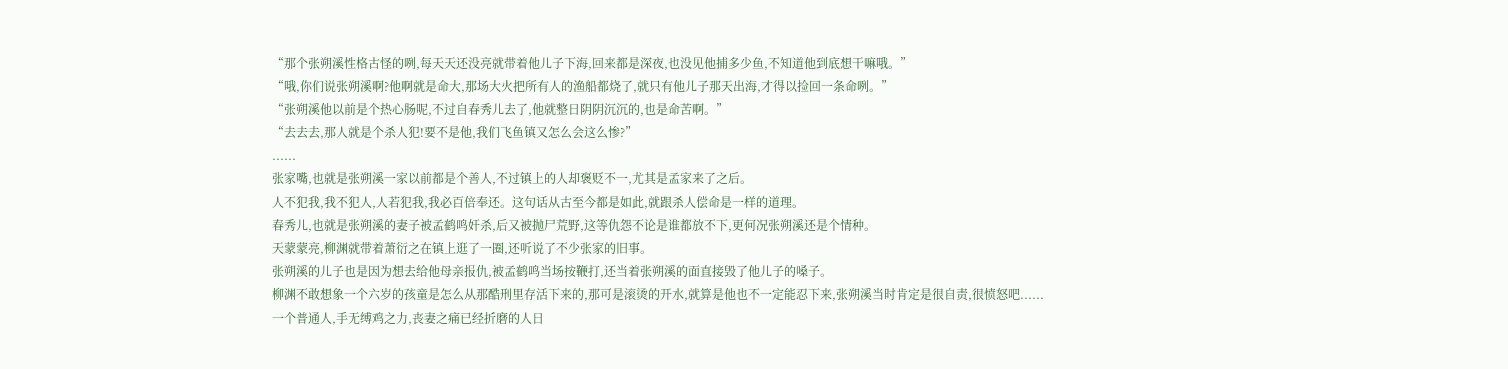“那个张朔溪性格古怪的咧,每天天还没亮就带着他儿子下海,回来都是深夜,也没见他捕多少鱼,不知道他到底想干嘛哦。”
“哦,你们说张朔溪啊?他啊就是命大,那场大火把所有人的渔船都烧了,就只有他儿子那天出海,才得以捡回一条命咧。”
“张朔溪他以前是个热心肠呢,不过自春秀儿去了,他就整日阴阴沉沉的,也是命苦啊。”
“去去去,那人就是个杀人犯!要不是他,我们飞鱼镇又怎么会这么惨?”
......
张家嘴,也就是张朔溪一家以前都是个善人,不过镇上的人却褒贬不一,尤其是孟家来了之后。
人不犯我,我不犯人,人若犯我,我必百倍奉还。这句话从古至今都是如此,就跟杀人偿命是一样的道理。
春秀儿,也就是张朔溪的妻子被孟鹤鸣奸杀,后又被抛尸荒野,这等仇怨不论是谁都放不下,更何况张朔溪还是个情种。
天蒙蒙亮,柳渊就带着萧衍之在镇上逛了一圈,还听说了不少张家的旧事。
张朔溪的儿子也是因为想去给他母亲报仇,被孟鹤鸣当场按鞭打,还当着张朔溪的面直接毁了他儿子的嗓子。
柳渊不敢想象一个六岁的孩童是怎么从那酷刑里存活下来的,那可是滚烫的开水,就算是他也不一定能忍下来,张朔溪当时肯定是很自责,很愤怒吧......
一个普通人,手无缚鸡之力,丧妻之痛已经折磨的人日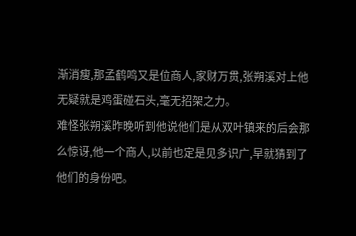渐消瘦,那孟鹤鸣又是位商人,家财万贯,张朔溪对上他无疑就是鸡蛋碰石头,毫无招架之力。
难怪张朔溪昨晚听到他说他们是从双叶镇来的后会那么惊讶,他一个商人,以前也定是见多识广,早就猜到了他们的身份吧。